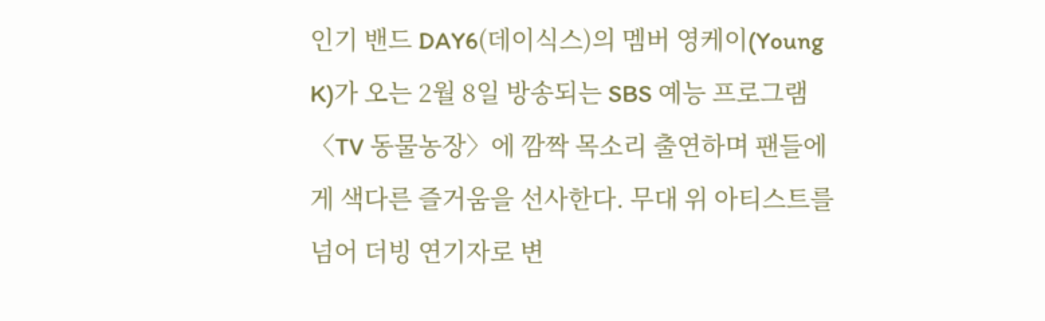인기 밴드 DAY6(데이식스)의 멤버 영케이(Young K)가 오는 2월 8일 방송되는 SBS 예능 프로그램 〈TV 동물농장〉에 깜짝 목소리 출연하며 팬들에게 색다른 즐거움을 선사한다. 무대 위 아티스트를 넘어 더빙 연기자로 변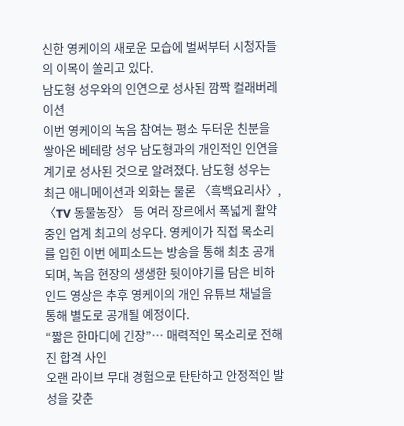신한 영케이의 새로운 모습에 벌써부터 시청자들의 이목이 쏠리고 있다.
남도형 성우와의 인연으로 성사된 깜짝 컬래버레이션
이번 영케이의 녹음 참여는 평소 두터운 친분을 쌓아온 베테랑 성우 남도형과의 개인적인 인연을 계기로 성사된 것으로 알려졌다. 남도형 성우는 최근 애니메이션과 외화는 물론 〈흑백요리사〉, 〈TV 동물농장〉 등 여러 장르에서 폭넓게 활약 중인 업계 최고의 성우다. 영케이가 직접 목소리를 입힌 이번 에피소드는 방송을 통해 최초 공개되며, 녹음 현장의 생생한 뒷이야기를 담은 비하인드 영상은 추후 영케이의 개인 유튜브 채널을 통해 별도로 공개될 예정이다.
“짧은 한마디에 긴장”… 매력적인 목소리로 전해진 합격 사인
오랜 라이브 무대 경험으로 탄탄하고 안정적인 발성을 갖춘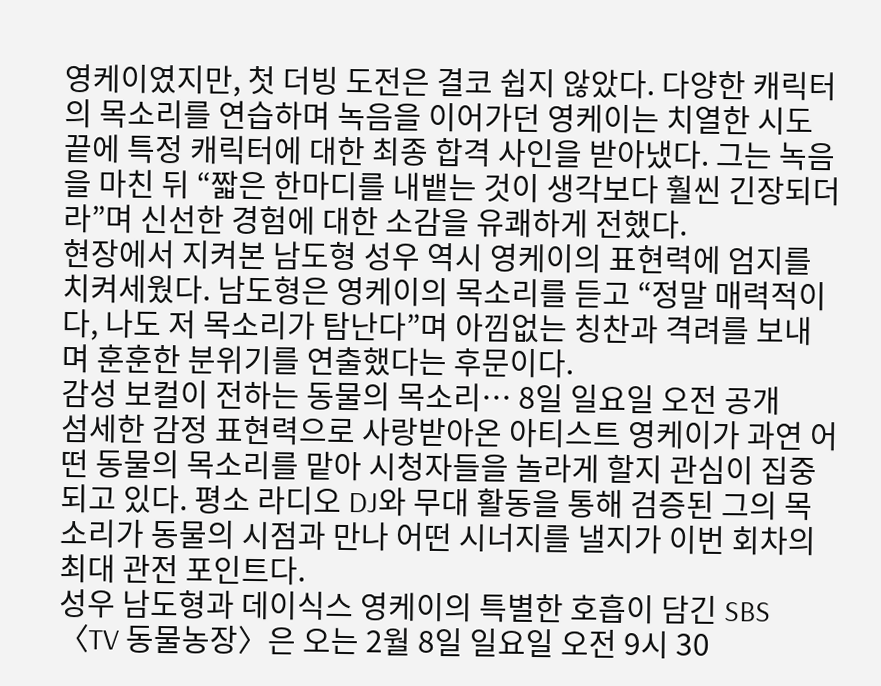영케이였지만, 첫 더빙 도전은 결코 쉽지 않았다. 다양한 캐릭터의 목소리를 연습하며 녹음을 이어가던 영케이는 치열한 시도 끝에 특정 캐릭터에 대한 최종 합격 사인을 받아냈다. 그는 녹음을 마친 뒤 “짧은 한마디를 내뱉는 것이 생각보다 훨씬 긴장되더라”며 신선한 경험에 대한 소감을 유쾌하게 전했다.
현장에서 지켜본 남도형 성우 역시 영케이의 표현력에 엄지를 치켜세웠다. 남도형은 영케이의 목소리를 듣고 “정말 매력적이다, 나도 저 목소리가 탐난다”며 아낌없는 칭찬과 격려를 보내며 훈훈한 분위기를 연출했다는 후문이다.
감성 보컬이 전하는 동물의 목소리… 8일 일요일 오전 공개
섬세한 감정 표현력으로 사랑받아온 아티스트 영케이가 과연 어떤 동물의 목소리를 맡아 시청자들을 놀라게 할지 관심이 집중되고 있다. 평소 라디오 DJ와 무대 활동을 통해 검증된 그의 목소리가 동물의 시점과 만나 어떤 시너지를 낼지가 이번 회차의 최대 관전 포인트다.
성우 남도형과 데이식스 영케이의 특별한 호흡이 담긴 SBS 〈TV 동물농장〉은 오는 2월 8일 일요일 오전 9시 30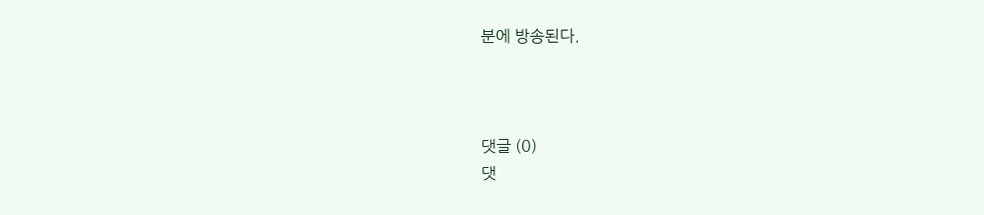분에 방송된다.



댓글 (0)
댓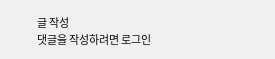글 작성
댓글을 작성하려면 로그인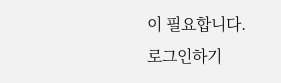이 필요합니다.
로그인하기